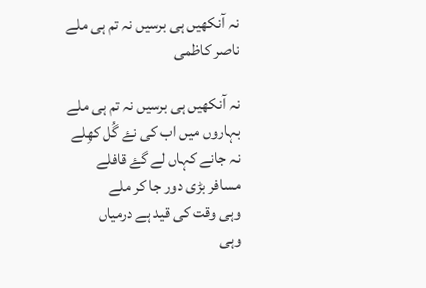نہ آنکھیں ہی برسیں نہ تم ہی ملے ناصر کاظمی

نہ آنکھیں ہی برسیں نہ تم ہی ملے
بہاروں میں اب کی نۓ گُل کھِلے
نہ جانے کہاں لے گۓ قافلے
مسافر بڑی دور جا کر ملے
وہی وقت کی قید ہے درمیاں
وہی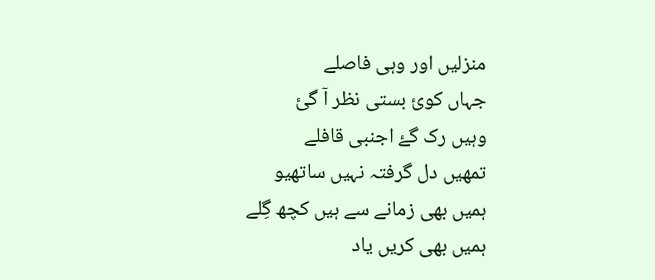منزلیں اور وہی فاصلے
جہاں کوئ بستی نظر آ گئ
وہیں رک گۓ اجنبی قافلے
تمھیں دل گرفتہ نہیں ساتھیو
ہمیں بھی زمانے سے ہیں کچھ گِلے
ہمیں بھی کریں یاد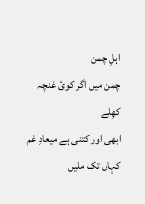اہلِ چمن
چمن میں اگر کوئ غنچہ کھِلے
ابھی اور کتنی ہے میعادِ غم
کہاں تک ملیں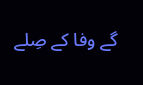گے وفا کے صِلے